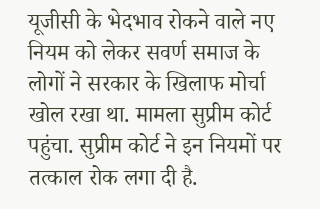यूजीसी के भेदभाव रोकने वाले नए नियम को लेकर सवर्ण समाज के लोगों ने सरकार के खिलाफ मोर्चा खोल रखा था. मामला सुप्रीम कोर्ट पहुंचा. सुप्रीम कोर्ट ने इन नियमों पर तत्काल रोक लगा दी है.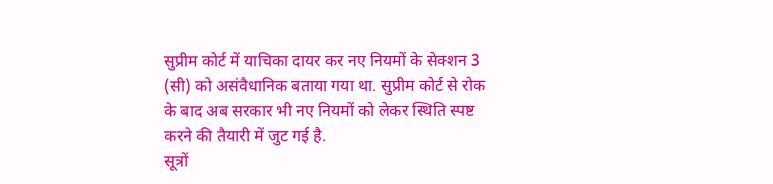सुप्रीम कोर्ट में याचिका दायर कर नए नियमों के सेक्शन 3 (सी) को असंवैधानिक बताया गया था. सुप्रीम कोर्ट से रोक के बाद अब सरकार भी नए नियमों को लेकर स्थिति स्पष्ट करने की तैयारी में जुट गई है.
सूत्रों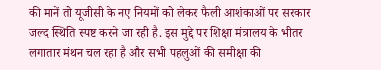की मानें तो यूजीसी के नए नियमों को लेकर फैली आशंकाओं पर सरकार जल्द स्थिति स्पष्ट करने जा रही है. इस मुद्दे पर शिक्षा मंत्रालय के भीतर लगातार मंथन चल रहा है और सभी पहलुओं की समीक्षा की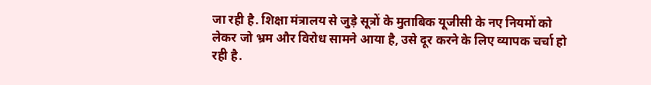जा रही है. शिक्षा मंत्रालय से जुड़े सूत्रों के मुताबिक यूजीसी के नए नियमों को लेकर जो भ्रम और विरोध सामने आया है, उसे दूर करने के लिए व्यापक चर्चा हो रही है.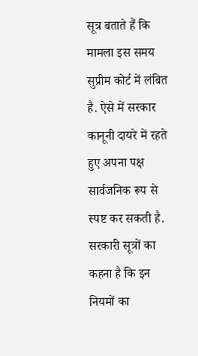सूत्र बताते हैं कि मामला इस समय सुप्रीम कोर्ट में लंबित है. ऐसे में सरकार कानूनी दायरे में रहते हुए अपना पक्ष सार्वजनिक रूप से स्पष्ट कर सकती है. सरकारी सूत्रों का कहना है कि इन नियमों का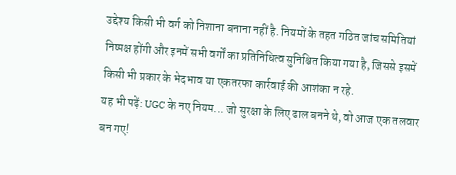उद्देश्य किसी भी वर्ग को निशाना बनाना नहीं है. नियमों के तहत गठित जांच समितियां निष्पक्ष होंगी और इनमें सभी वर्गों का प्रतिनिधित्व सुनिश्चित किया गया है, जिससे इसमें किसी भी प्रकार के भेदभाव या एकतरफा कार्रवाई की आशंका न रहे.
यह भी पढ़ें: UGC के नए नियम... जो सुरक्षा के लिए ढाल बनने थे, वो आज एक तलवार बन गए!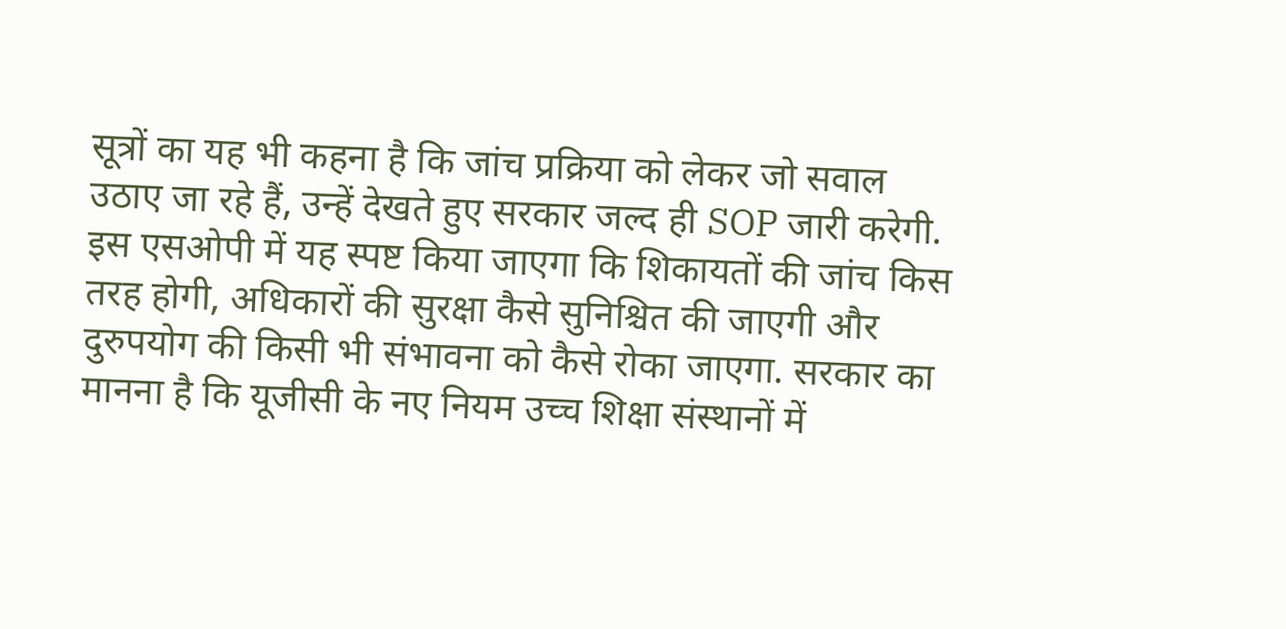सूत्रों का यह भी कहना है कि जांच प्रक्रिया को लेकर जो सवाल उठाए जा रहे हैं, उन्हें देखते हुए सरकार जल्द ही SOP जारी करेगी. इस एसओपी में यह स्पष्ट किया जाएगा कि शिकायतों की जांच किस तरह होगी, अधिकारों की सुरक्षा कैसे सुनिश्चित की जाएगी और दुरुपयोग की किसी भी संभावना को कैसे रोका जाएगा. सरकार का मानना है कि यूजीसी के नए नियम उच्च शिक्षा संस्थानों में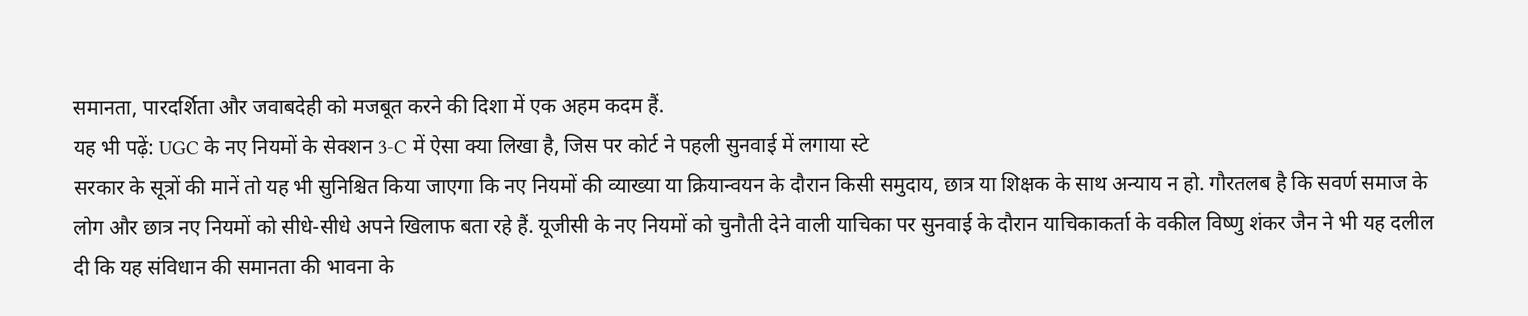समानता, पारदर्शिता और जवाबदेही को मजबूत करने की दिशा में एक अहम कदम हैं.
यह भी पढ़ें: UGC के नए नियमों के सेक्शन 3-C में ऐसा क्या लिखा है, जिस पर कोर्ट ने पहली सुनवाई में लगाया स्टे
सरकार के सूत्रों की मानें तो यह भी सुनिश्चित किया जाएगा कि नए नियमों की व्याख्या या क्रियान्वयन के दौरान किसी समुदाय, छात्र या शिक्षक के साथ अन्याय न हो. गौरतलब है कि सवर्ण समाज के लोग और छात्र नए नियमों को सीधे-सीधे अपने खिलाफ बता रहे हैं. यूजीसी के नए नियमों को चुनौती देने वाली याचिका पर सुनवाई के दौरान याचिकाकर्ता के वकील विष्णु शंकर जैन ने भी यह दलील दी कि यह संविधान की समानता की भावना के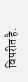विपरीत है.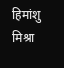हिमांशु मिश्रा